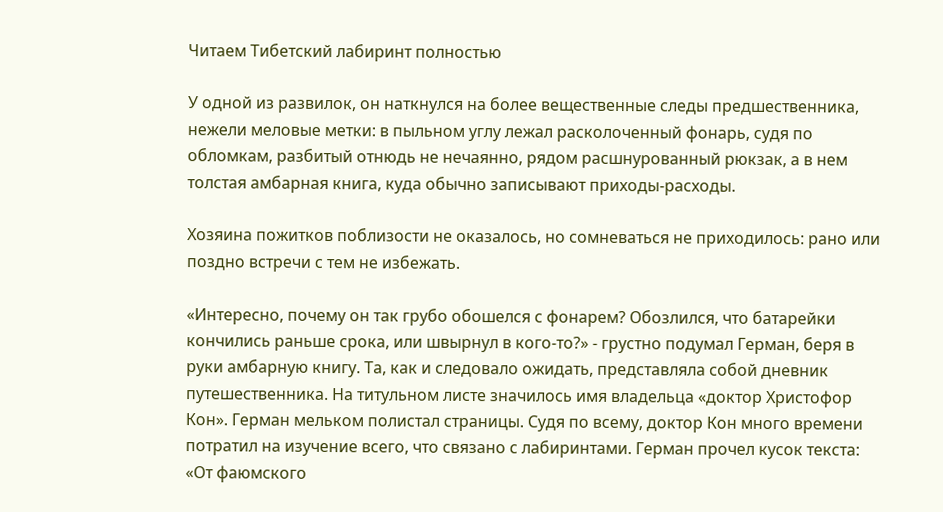Читаем Тибетский лабиринт полностью

У одной из развилок, он наткнулся на более вещественные следы предшественника, нежели меловые метки: в пыльном углу лежал расколоченный фонарь, судя по обломкам, разбитый отнюдь не нечаянно, рядом расшнурованный рюкзак, а в нем толстая амбарная книга, куда обычно записывают приходы-расходы.

Хозяина пожитков поблизости не оказалось, но сомневаться не приходилось: рано или поздно встречи с тем не избежать.

«Интересно, почему он так грубо обошелся с фонарем? Обозлился, что батарейки кончились раньше срока, или швырнул в кого-то?» - грустно подумал Герман, беря в руки амбарную книгу. Та, как и следовало ожидать, представляла собой дневник путешественника. На титульном листе значилось имя владельца «доктор Христофор Кон». Герман мельком полистал страницы. Судя по всему, доктор Кон много времени потратил на изучение всего, что связано с лабиринтами. Герман прочел кусок текста: «От фаюмского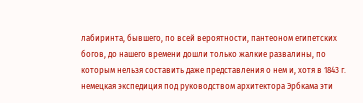лабиринта, бывшего, по всей вероятности, пантеоном египетских богов, до нашего времени дошли только жалкие развалины, по которым нельзя составить даже представления о нем и, хотя в 1843 г. немецкая экспедиция под руководством архитектора Эрбкама эти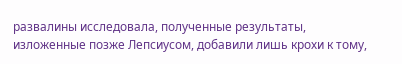развалины исследовала, полученные результаты, изложенные позже Лепсиусом, добавили лишь крохи к тому,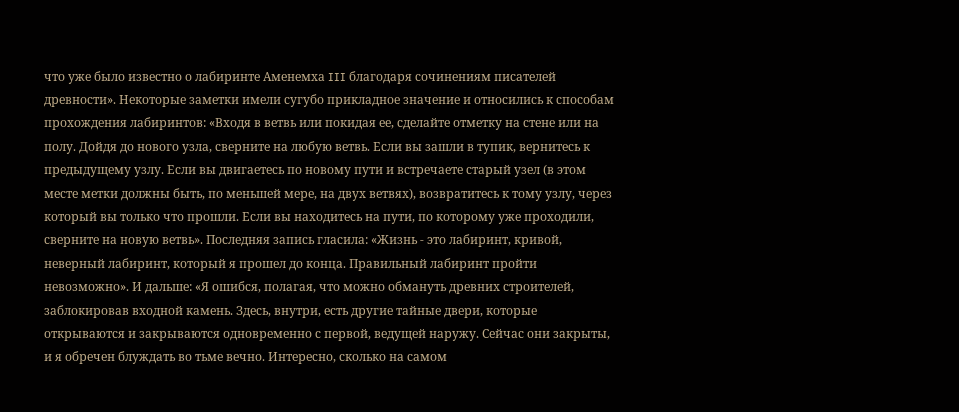что уже было известно о лабиринте Аменемха III благодаря сочинениям писателей древности». Некоторые заметки имели сугубо прикладное значение и относились к способам прохождения лабиринтов: «Входя в ветвь или покидая ее, сделайте отметку на стене или на полу. Дойдя до нового узла, сверните на любую ветвь. Если вы зашли в тупик, вернитесь к предыдущему узлу. Если вы двигаетесь по новому пути и встречаете старый узел (в этом месте метки должны быть, по меньшей мере, на двух ветвях), возвратитесь к тому узлу, через который вы только что прошли. Если вы находитесь на пути, по которому уже проходили, сверните на новую ветвь». Последняя запись гласила: «Жизнь - это лабиринт, кривой, неверный лабиринт, который я прошел до конца. Правильный лабиринт пройти невозможно». И дальше: «Я ошибся, полагая, что можно обмануть древних строителей, заблокировав входной камень. Здесь, внутри, есть другие тайные двери, которые открываются и закрываются одновременно с первой, ведущей наружу. Сейчас они закрыты, и я обречен блуждать во тьме вечно. Интересно, сколько на самом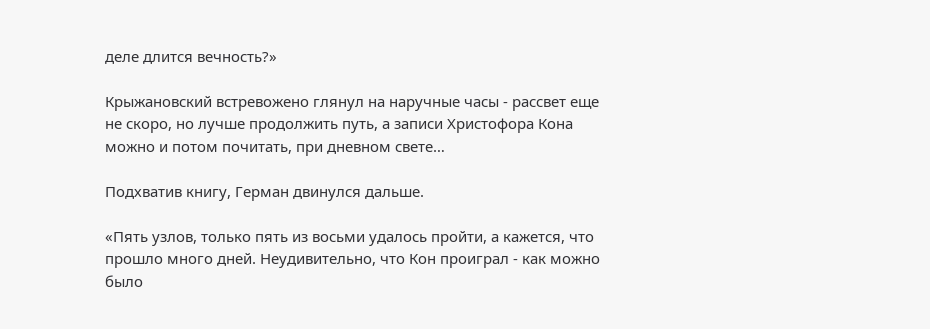деле длится вечность?»

Крыжановский встревожено глянул на наручные часы - рассвет еще не скоро, но лучше продолжить путь, а записи Христофора Кона можно и потом почитать, при дневном свете…

Подхватив книгу, Герман двинулся дальше.

«Пять узлов, только пять из восьми удалось пройти, а кажется, что прошло много дней. Неудивительно, что Кон проиграл - как можно было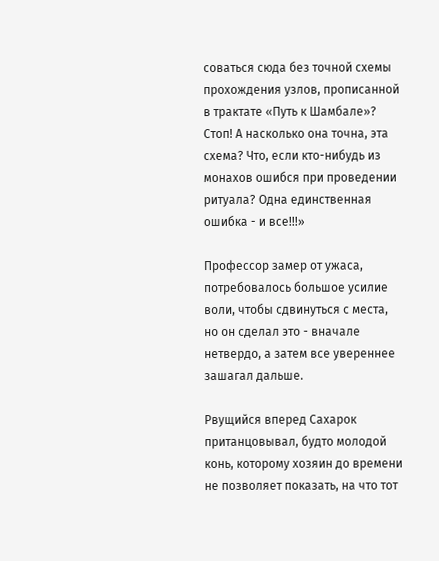соваться сюда без точной схемы прохождения узлов, прописанной в трактате «Путь к Шамбале»? Стоп! А насколько она точна, эта схема? Что, если кто-нибудь из монахов ошибся при проведении ритуала? Одна единственная ошибка - и все!!!»

Профессор замер от ужаса, потребовалось большое усилие воли, чтобы сдвинуться с места, но он сделал это - вначале нетвердо, а затем все увереннее зашагал дальше.

Рвущийся вперед Сахарок пританцовывал, будто молодой конь, которому хозяин до времени не позволяет показать, на что тот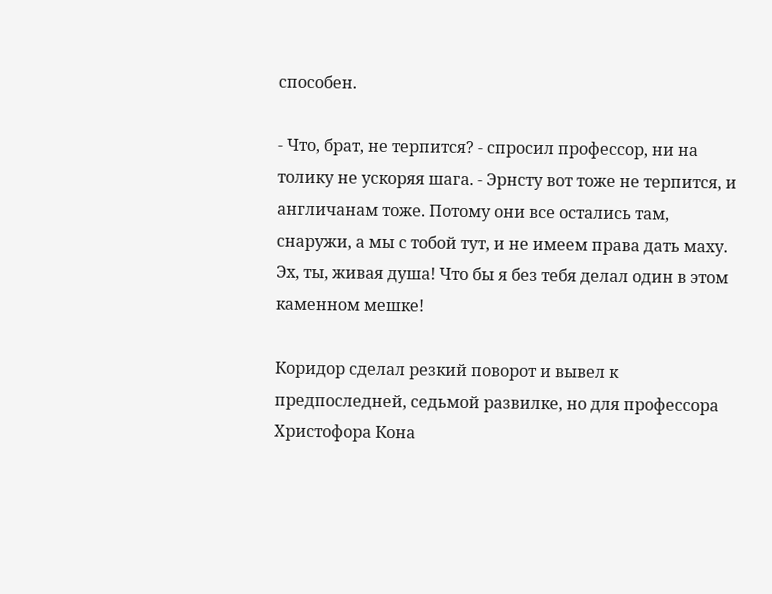способен.

- Что, брат, не терпится? - спросил профессор, ни на толику не ускоряя шага. - Эрнсту вот тоже не терпится, и англичанам тоже. Потому они все остались там, снаружи, а мы с тобой тут, и не имеем права дать маху. Эх, ты, живая душа! Что бы я без тебя делал один в этом каменном мешке!

Коридор сделал резкий поворот и вывел к предпоследней, седьмой развилке, но для профессора Христофора Кона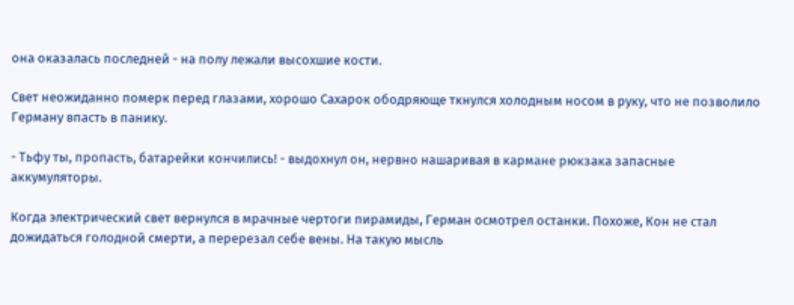она оказалась последней - на полу лежали высохшие кости.

Свет неожиданно померк перед глазами, хорошо Сахарок ободряюще ткнулся холодным носом в руку, что не позволило Герману впасть в панику.

- Тьфу ты, пропасть, батарейки кончились! - выдохнул он, нервно нашаривая в кармане рюкзака запасные аккумуляторы.

Когда электрический свет вернулся в мрачные чертоги пирамиды, Герман осмотрел останки. Похоже, Кон не стал дожидаться голодной смерти, а перерезал себе вены. На такую мысль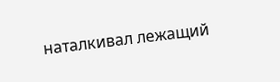наталкивал лежащий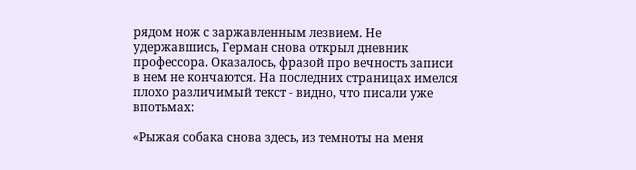рядом нож с заржавленным лезвием. Не удержавшись, Герман снова открыл дневник профессора. Оказалось, фразой про вечность записи в нем не кончаются. На последних страницах имелся плохо различимый текст - видно, что писали уже впотьмах:

«Рыжая собака снова здесь, из темноты на меня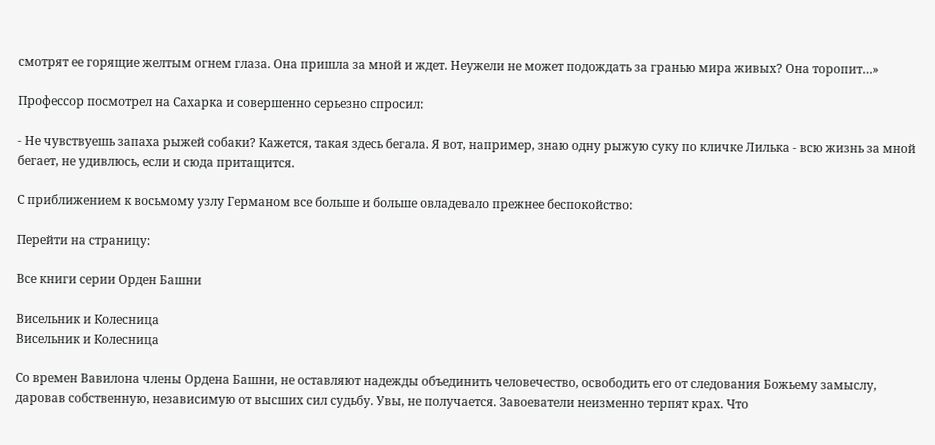смотрят ее горящие желтым огнем глаза. Она пришла за мной и ждет. Неужели не может подождать за гранью мира живых? Она торопит…»

Профессор посмотрел на Сахарка и совершенно серьезно спросил:

- Не чувствуешь запаха рыжей собаки? Кажется, такая здесь бегала. Я вот, например, знаю одну рыжую суку по кличке Лилька - всю жизнь за мной бегает, не удивлюсь, если и сюда притащится.

С приближением к восьмому узлу Германом все больше и больше овладевало прежнее беспокойство:

Перейти на страницу:

Все книги серии Орден Башни

Висельник и Колесница
Висельник и Колесница

Со времен Вавилона члены Ордена Башни, не оставляют надежды объединить человечество, освободить его от следования Божьему замыслу, даровав собственную, независимую от высших сил судьбу. Увы, не получается. Завоеватели неизменно терпят крах. Что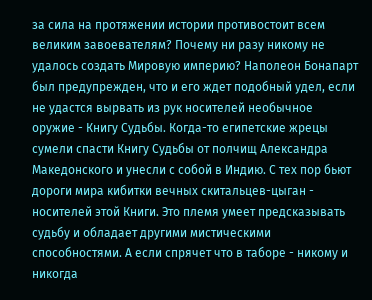за сила на протяжении истории противостоит всем великим завоевателям? Почему ни разу никому не удалось создать Мировую империю? Наполеон Бонапарт был предупрежден, что и его ждет подобный удел, если не удастся вырвать из рук носителей необычное оружие - Книгу Судьбы. Когда-то египетские жрецы сумели спасти Книгу Судьбы от полчищ Александра Македонского и унесли с собой в Индию. С тех пор бьют дороги мира кибитки вечных скитальцев-цыган - носителей этой Книги. Это племя умеет предсказывать судьбу и обладает другими мистическими способностями. А если спрячет что в таборе - никому и никогда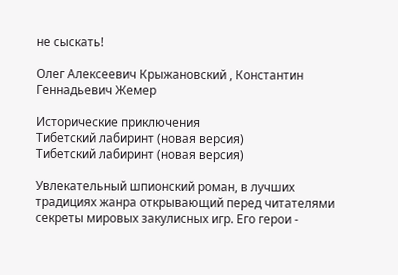не сыскать!

Олег Алексеевич Крыжановский , Константин Геннадьевич Жемер

Исторические приключения
Тибетский лабиринт (новая версия)
Тибетский лабиринт (новая версия)

Увлекательный шпионский роман, в лучших традициях жанра открывающий перед читателями секреты мировых закулисных игр. Его герои -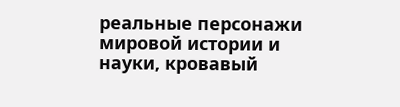реальные персонажи мировой истории и науки, кровавый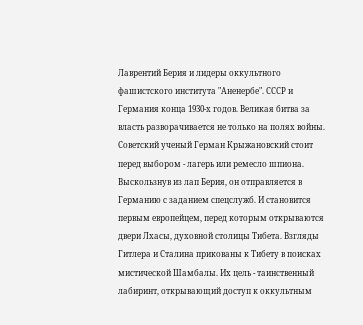Лаврентий Берия и лидеры оккультного фашистского института "Аненербе". СССР и Германия конца 1930-х годов. Великая битва за власть разворачивается не только на полях войны. Советский ученый Герман Крыжановский стоит перед выбором - лагерь или ремесло шпиона. Выскользнув из лап Берия, он отправляется в Германию с заданием спецслужб. И становится первым европейцем, перед которым открываются двери Лхасы, духовной столицы Тибета. Взгляды Гитлера и Сталина прикованы к Тибету в поисках мистической Шамбалы. Их цель - таинственный лабиринт, открывающий доступ к оккультным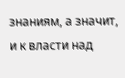знаниям, а значит, и к власти над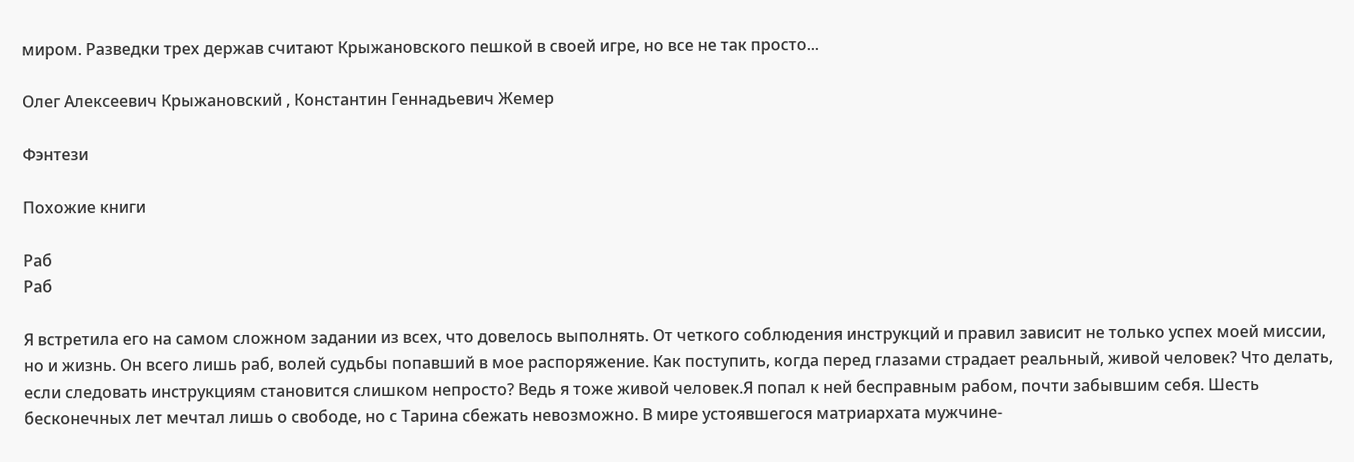миром. Разведки трех держав считают Крыжановского пешкой в своей игре, но все не так просто...

Олег Алексеевич Крыжановский , Константин Геннадьевич Жемер

Фэнтези

Похожие книги

Раб
Раб

Я встретила его на самом сложном задании из всех, что довелось выполнять. От четкого соблюдения инструкций и правил зависит не только успех моей миссии, но и жизнь. Он всего лишь раб, волей судьбы попавший в мое распоряжение. Как поступить, когда перед глазами страдает реальный, живой человек? Что делать, если следовать инструкциям становится слишком непросто? Ведь я тоже живой человек.Я попал к ней бесправным рабом, почти забывшим себя. Шесть бесконечных лет мечтал лишь о свободе, но с Тарина сбежать невозможно. В мире устоявшегося матриархата мужчине-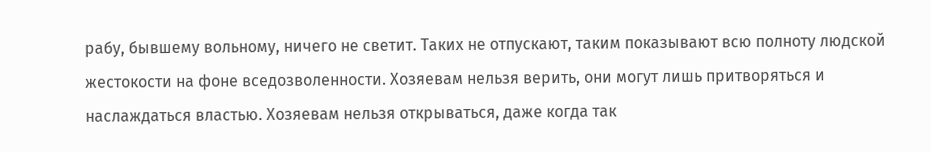рабу, бывшему вольному, ничего не светит. Таких не отпускают, таким показывают всю полноту людской жестокости на фоне вседозволенности. Хозяевам нельзя верить, они могут лишь притворяться и наслаждаться властью. Хозяевам нельзя открываться, даже когда так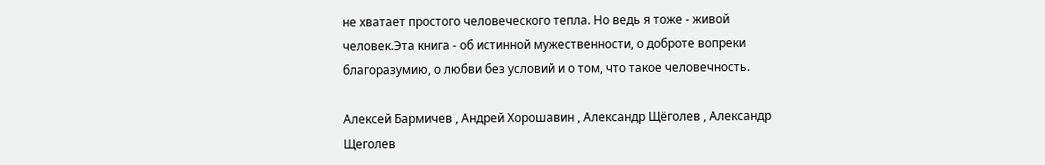не хватает простого человеческого тепла. Но ведь я тоже - живой человек.Эта книга - об истинной мужественности, о доброте вопреки благоразумию, о любви без условий и о том, что такое человечность.

Алексей Бармичев , Андрей Хорошавин , Александр Щёголев , Александр Щеголев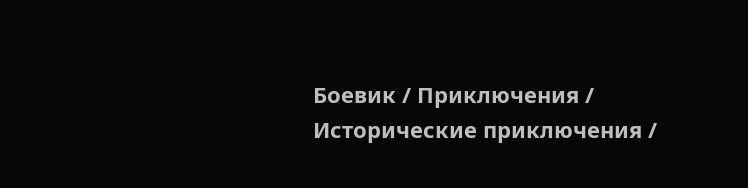Боевик / Приключения / Исторические приключения /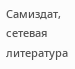Самиздат, сетевая литература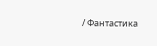/ Фантастика